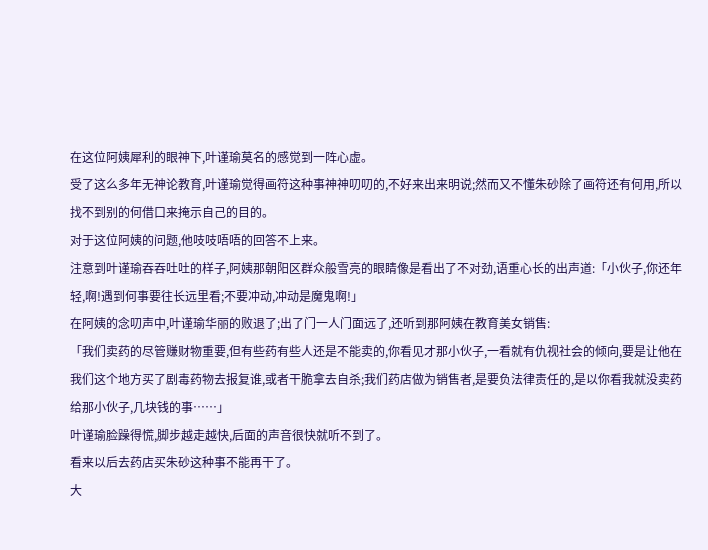在这位阿姨犀利的眼神下,叶谨瑜莫名的感觉到一阵心虚。
受了这么多年无神论教育,叶谨瑜觉得画符这种事神神叨叨的,不好来出来明说;然而又不懂朱砂除了画符还有何用,所以找不到别的何借口来掩示自己的目的。
对于这位阿姨的问题,他吱吱唔唔的回答不上来。
注意到叶谨瑜吞吞吐吐的样子,阿姨那朝阳区群众般雪亮的眼睛像是看出了不对劲,语重心长的出声道:「小伙子,你还年轻,啊!遇到何事要往长远里看;不要冲动,冲动是魔鬼啊!」
在阿姨的念叨声中,叶谨瑜华丽的败退了;出了门一人门面远了,还听到那阿姨在教育美女销售:
「我们卖药的尽管赚财物重要,但有些药有些人还是不能卖的,你看见才那小伙子,一看就有仇视社会的倾向,要是让他在我们这个地方买了剧毒药物去报复谁,或者干脆拿去自杀;我们药店做为销售者,是要负法律责任的,是以你看我就没卖药给那小伙子,几块钱的事……」
叶谨瑜脸躁得慌,脚步越走越快,后面的声音很快就听不到了。
看来以后去药店买朱砂这种事不能再干了。
大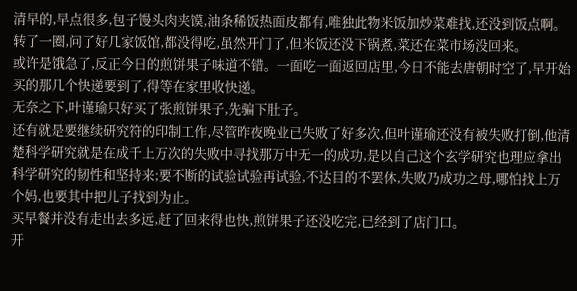清早的,早点很多,包子馒头肉夹馍,油条稀饭热面皮都有,唯独此物米饭加炒菜难找,还没到饭点啊。转了一圈,问了好几家饭馆,都没得吃,虽然开门了,但米饭还没下锅煮,菜还在菜市场没回来。
或许是饿急了,反正今日的煎饼果子味道不错。一面吃一面返回店里,今日不能去唐朝时空了,早开始买的那几个快递要到了,得等在家里收快递。
无奈之下,叶谨瑜只好买了张煎饼果子,先骗下肚子。
还有就是要继续研究符的印制工作,尽管昨夜晚业已失败了好多次,但叶谨瑜还没有被失败打倒,他清楚科学研究就是在成千上万次的失败中寻找那万中无一的成功,是以自己这个玄学研究也理应拿出科学研究的韧性和坚持来;要不断的试验试验再试验,不达目的不罢休,失败乃成功之母,哪怕找上万个妈,也要其中把儿子找到为止。
买早餐并没有走出去多远,赶了回来得也快,煎饼果子还没吃完,已经到了店门口。
开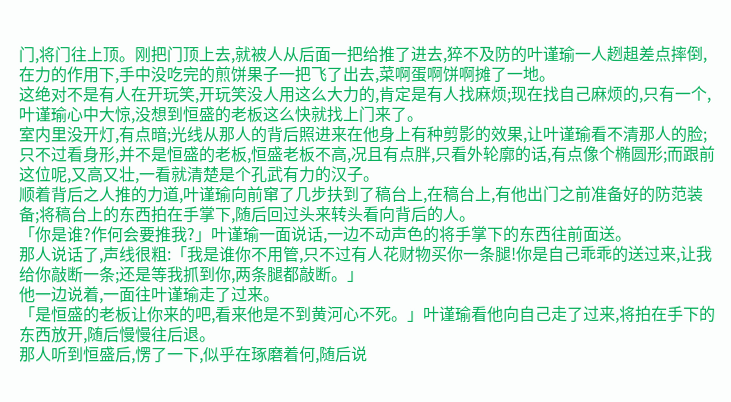门,将门往上顶。刚把门顶上去,就被人从后面一把给推了进去,猝不及防的叶谨瑜一人趔趄差点摔倒,在力的作用下,手中没吃完的煎饼果子一把飞了出去,菜啊蛋啊饼啊摊了一地。
这绝对不是有人在开玩笑,开玩笑没人用这么大力的,肯定是有人找麻烦;现在找自己麻烦的,只有一个,叶谨瑜心中大惊,没想到恒盛的老板这么快就找上门来了。
室内里没开灯,有点暗;光线从那人的背后照进来在他身上有种剪影的效果,让叶谨瑜看不清那人的脸;只不过看身形,并不是恒盛的老板,恒盛老板不高,况且有点胖,只看外轮廓的话,有点像个椭圆形;而跟前这位呢,又高又壮,一看就清楚是个孔武有力的汉子。
顺着背后之人推的力道,叶谨瑜向前窜了几步扶到了稿台上,在稿台上,有他出门之前准备好的防范装备;将稿台上的东西拍在手掌下,随后回过头来转头看向背后的人。
「你是谁?作何会要推我?」叶谨瑜一面说话,一边不动声色的将手掌下的东西往前面送。
那人说话了,声线很粗:「我是谁你不用管,只不过有人花财物买你一条腿!你是自己乖乖的送过来,让我给你敲断一条;还是等我抓到你,两条腿都敲断。」
他一边说着,一面往叶谨瑜走了过来。
「是恒盛的老板让你来的吧,看来他是不到黄河心不死。」叶谨瑜看他向自己走了过来,将拍在手下的东西放开,随后慢慢往后退。
那人听到恒盛后,愣了一下,似乎在琢磨着何,随后说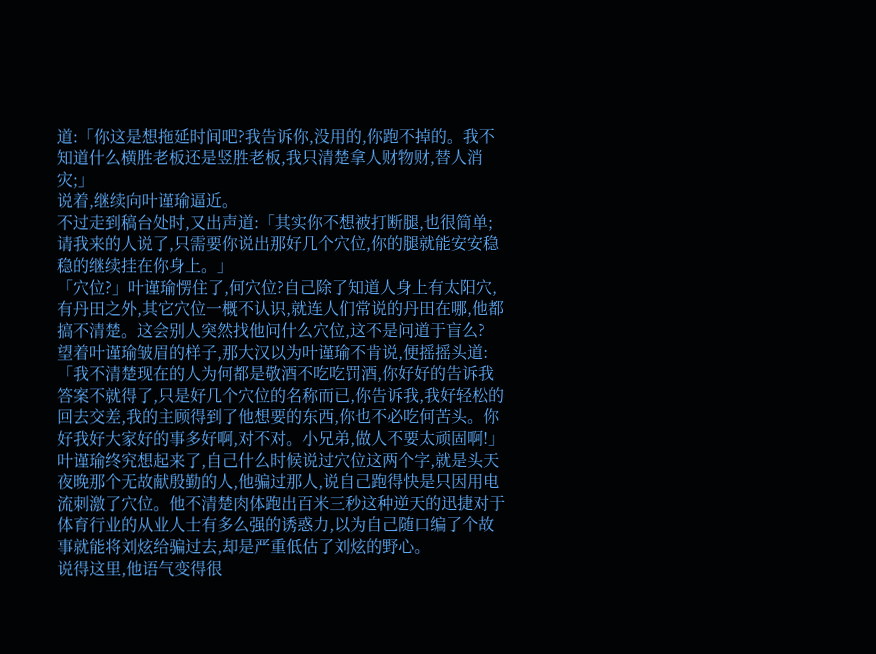道:「你这是想拖延时间吧?我告诉你,没用的,你跑不掉的。我不知道什么横胜老板还是竖胜老板,我只清楚拿人财物财,替人消灾;」
说着,继续向叶谨瑜逼近。
不过走到稿台处时,又出声道:「其实你不想被打断腿,也很简单;请我来的人说了,只需要你说出那好几个穴位,你的腿就能安安稳稳的继续挂在你身上。」
「穴位?」叶谨瑜愣住了,何穴位?自己除了知道人身上有太阳穴,有丹田之外,其它穴位一概不认识,就连人们常说的丹田在哪,他都搞不清楚。这会别人突然找他问什么穴位,这不是问道于盲么?
望着叶谨瑜皱眉的样子,那大汉以为叶谨瑜不肯说,便摇摇头道:「我不清楚现在的人为何都是敬酒不吃吃罚酒,你好好的告诉我答案不就得了,只是好几个穴位的名称而已,你告诉我,我好轻松的回去交差,我的主顾得到了他想要的东西,你也不必吃何苦头。你好我好大家好的事多好啊,对不对。小兄弟,做人不要太顽固啊!」
叶谨瑜终究想起来了,自己什么时候说过穴位这两个字,就是头天夜晚那个无故献殷勤的人,他骗过那人,说自己跑得快是只因用电流刺激了穴位。他不清楚肉体跑出百米三秒这种逆天的迅捷对于体育行业的从业人士有多么强的诱惑力,以为自己随口编了个故事就能将刘炫给骗过去,却是严重低估了刘炫的野心。
说得这里,他语气变得很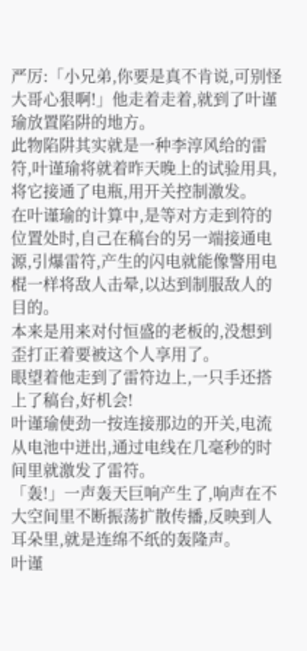严厉:「小兄弟,你要是真不肯说,可别怪大哥心狠啊!」他走着走着,就到了叶谨瑜放置陷阱的地方。
此物陷阱其实就是一种李淳风给的雷符,叶谨瑜将就着昨天晚上的试验用具,将它接通了电瓶,用开关控制激发。
在叶谨瑜的计算中,是等对方走到符的位置处时,自己在稿台的另一端接通电源,引爆雷符,产生的闪电就能像警用电棍一样将敌人击晕,以达到制服敌人的目的。
本来是用来对付恒盛的老板的,没想到歪打正着要被这个人享用了。
眼望着他走到了雷符边上,一只手还搭上了稿台,好机会!
叶谨瑜使劲一按连接那边的开关,电流从电池中迸出,通过电线在几毫秒的时间里就激发了雷符。
「轰!」一声轰天巨响产生了,响声在不大空间里不断振荡扩散传播,反映到人耳朵里,就是连绵不纸的轰隆声。
叶谨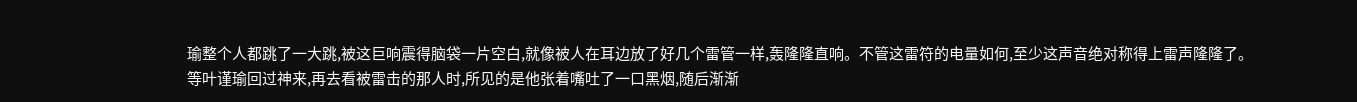瑜整个人都跳了一大跳,被这巨响震得脑袋一片空白,就像被人在耳边放了好几个雷管一样,轰隆隆直响。不管这雷符的电量如何,至少这声音绝对称得上雷声隆隆了。
等叶谨瑜回过神来,再去看被雷击的那人时,所见的是他张着嘴吐了一口黑烟,随后渐渐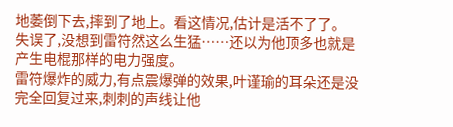地萎倒下去,摔到了地上。看这情况,估计是活不了了。
失误了,没想到雷符然这么生猛……还以为他顶多也就是产生电棍那样的电力强度。
雷符爆炸的威力,有点震爆弹的效果,叶谨瑜的耳朵还是没完全回复过来,刺刺的声线让他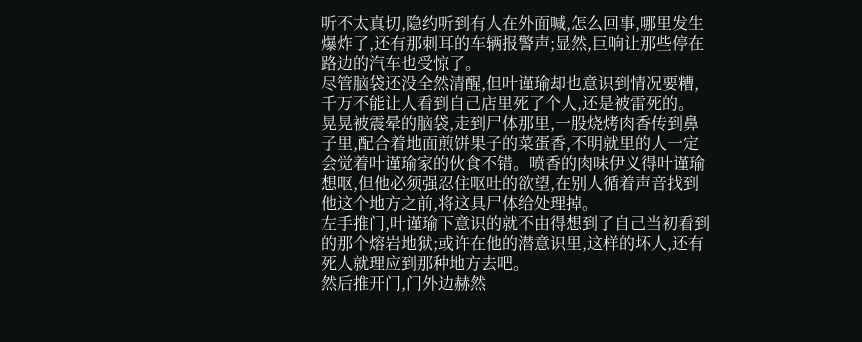听不太真切,隐约听到有人在外面喊,怎么回事,哪里发生爆炸了,还有那刺耳的车辆报警声;显然,巨响让那些停在路边的汽车也受惊了。
尽管脑袋还没全然清醒,但叶谨瑜却也意识到情况要糟,千万不能让人看到自己店里死了个人,还是被雷死的。
晃晃被震晕的脑袋,走到尸体那里,一股烧烤肉香传到鼻子里,配合着地面煎饼果子的菜蛋香,不明就里的人一定会觉着叶谨瑜家的伙食不错。喷香的肉味伊义得叶谨瑜想呕,但他必须强忍住呕吐的欲望,在别人循着声音找到他这个地方之前,将这具尸体给处理掉。
左手推门,叶谨瑜下意识的就不由得想到了自己当初看到的那个熔岩地狱;或许在他的潜意识里,这样的坏人,还有死人就理应到那种地方去吧。
然后推开门,门外边赫然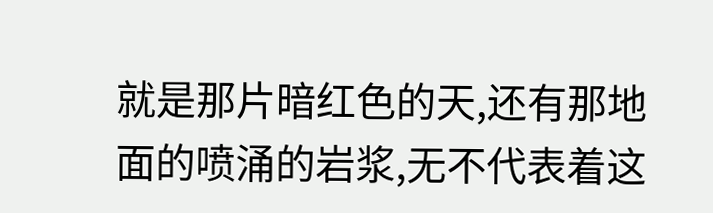就是那片暗红色的天,还有那地面的喷涌的岩浆,无不代表着这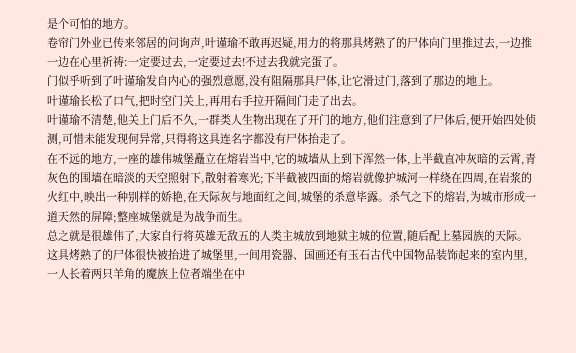是个可怕的地方。
卷帘门外业已传来邻居的问询声,叶谨瑜不敢再迟疑,用力的将那具烤熟了的尸体向门里推过去,一边推一边在心里祈祷:一定要过去,一定要过去!不过去我就完蛋了。
门似乎听到了叶谨瑜发自内心的强烈意愿,没有阻隔那具尸体,让它滑过门,落到了那边的地上。
叶谨瑜长松了口气,把时空门关上,再用右手拉开隔间门走了出去。
叶谨瑜不清楚,他关上门后不久,一群类人生物出现在了开门的地方,他们注意到了尸体后,便开始四处侦测,可惜未能发现何异常,只得将这具连名字都没有尸体抬走了。
在不远的地方,一座的雄伟城堡矗立在熔岩当中,它的城墙从上到下浑然一体,上半截直冲灰暗的云霄,青灰色的围墙在暗淡的天空照射下,散射着寒光;下半截被四面的熔岩就像护城河一样绕在四周,在岩浆的火红中,映出一种别样的娇艳,在天际灰与地面红之间,城堡的杀意毕露。杀气之下的熔岩,为城市形成一道天然的屏障;整座城堡就是为战争而生。
总之就是很雄伟了,大家自行将英雄无敌五的人类主城放到地狱主城的位置,随后配上墓园族的天际。
这具烤熟了的尸体很快被抬进了城堡里,一间用瓷器、国画还有玉石古代中国物品装饰起来的室内里,一人长着两只羊角的魔族上位者端坐在中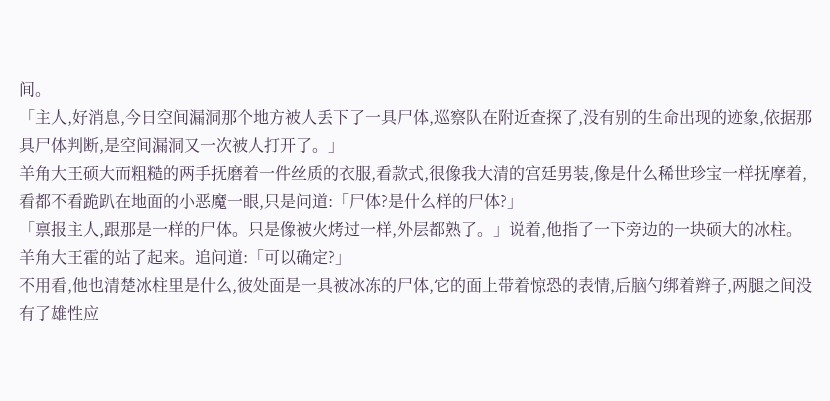间。
「主人,好消息,今日空间漏洞那个地方被人丢下了一具尸体,巡察队在附近查探了,没有别的生命出现的迹象,依据那具尸体判断,是空间漏洞又一次被人打开了。」
羊角大王硕大而粗糙的两手抚磨着一件丝质的衣服,看款式,很像我大清的宫廷男装,像是什么稀世珍宝一样抚摩着,看都不看跪趴在地面的小恶魔一眼,只是问道:「尸体?是什么样的尸体?」
「禀报主人,跟那是一样的尸体。只是像被火烤过一样,外层都熟了。」说着,他指了一下旁边的一块硕大的冰柱。
羊角大王霍的站了起来。追问道:「可以确定?」
不用看,他也清楚冰柱里是什么,彼处面是一具被冰冻的尸体,它的面上带着惊恐的表情,后脑勺绑着辫子,两腿之间没有了雄性应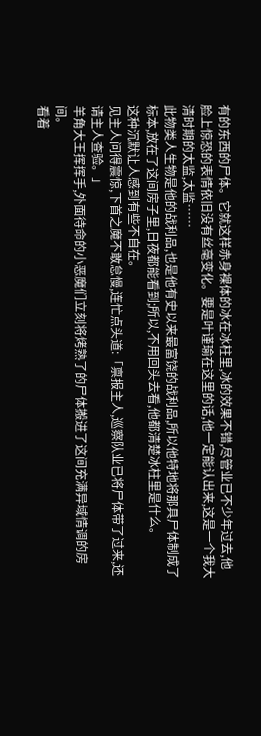有的东西的尸体。它就这样赤身裸体的冰在冰柱里,冰的效果不错,尽管业已不少年过去,他脸上惊恐的表情依旧没有丝毫变化。要是叶谨瑜在这里的话,他一定能认出来,这是一个我大清时期的太监,太监……
此物类人生物是他的战利品,也是他有史以来最富饶的战利品,所以他特地将那具尸体制成了标本,放在了这间房子里,日夜都能看到;所以,不用回头去看,他都清楚冰柱里是什么。
这种沉默让人感到有些不自在。
见主人问得震惊,下首之魔不敢怠慢,连忙点头道:「禀报主人,巡察队业已将尸体带了过来,还请主人查验。」
羊角大王挥挥手,外面待命的小恶魔们立刻将烤熟了的尸体搬进了这间充满异域情调的房间。
看着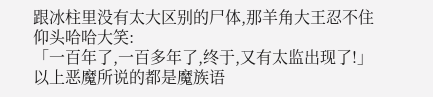跟冰柱里没有太大区别的尸体,那羊角大王忍不住仰头哈哈大笑:
「一百年了,一百多年了,终于,又有太监出现了!」
以上恶魔所说的都是魔族语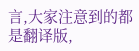言,大家注意到的都是翻译版,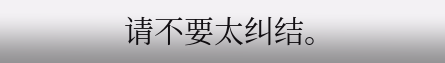请不要太纠结。